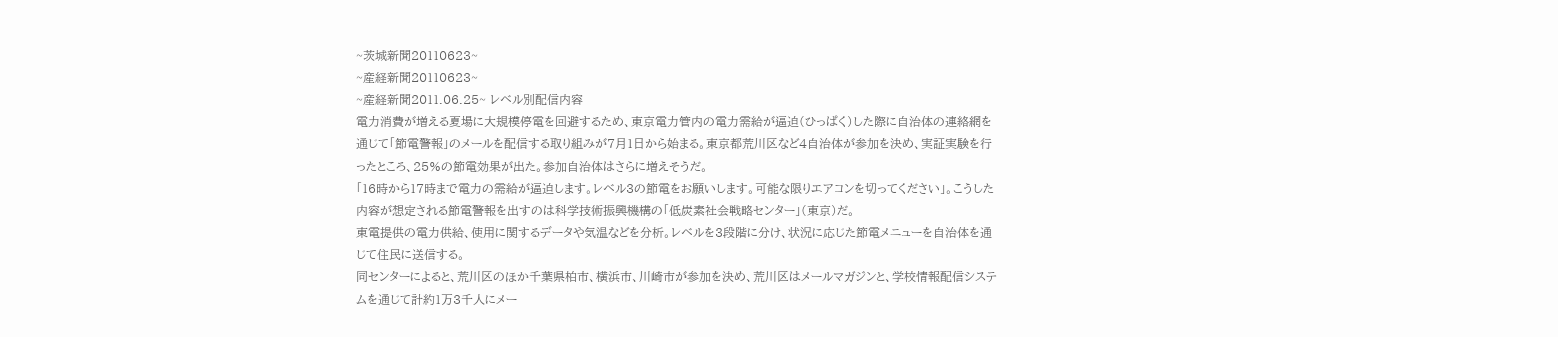~茨城新聞20110623~
~産経新聞20110623~
~産経新聞2011.06.25~ レベル別配信内容
電力消費が増える夏場に大規模停電を回避するため、東京電力管内の電力需給が逼迫(ひっぱく)した際に自治体の連絡網を通じて「節電警報」のメールを配信する取り組みが7月1日から始まる。東京都荒川区など4自治体が参加を決め、実証実験を行ったところ、25%の節電効果が出た。参加自治体はさらに増えそうだ。
「16時から17時まで電力の需給が逼迫します。レベル3の節電をお願いします。可能な限りエアコンを切ってください」。こうした内容が想定される節電警報を出すのは科学技術振興機構の「低炭素社会戦略センター」(東京)だ。
東電提供の電力供給、使用に関するデータや気温などを分析。レベルを3段階に分け、状況に応じた節電メニューを自治体を通じて住民に送信する。
同センターによると、荒川区のほか千葉県柏市、横浜市、川崎市が参加を決め、荒川区はメールマガジンと、学校情報配信システムを通じて計約1万3千人にメー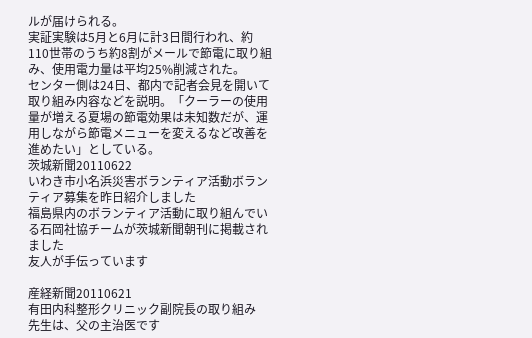ルが届けられる。
実証実験は5月と6月に計3日間行われ、約110世帯のうち約8割がメールで節電に取り組み、使用電力量は平均25%削減された。
センター側は24日、都内で記者会見を開いて取り組み内容などを説明。「クーラーの使用量が増える夏場の節電効果は未知数だが、運用しながら節電メニューを変えるなど改善を進めたい」としている。
茨城新聞20110622
いわき市小名浜災害ボランティア活動ボランティア募集を昨日紹介しました
福島県内のボランティア活動に取り組んでいる石岡社協チームが茨城新聞朝刊に掲載されました
友人が手伝っています

産経新聞20110621
有田内科整形クリニック副院長の取り組み
先生は、父の主治医です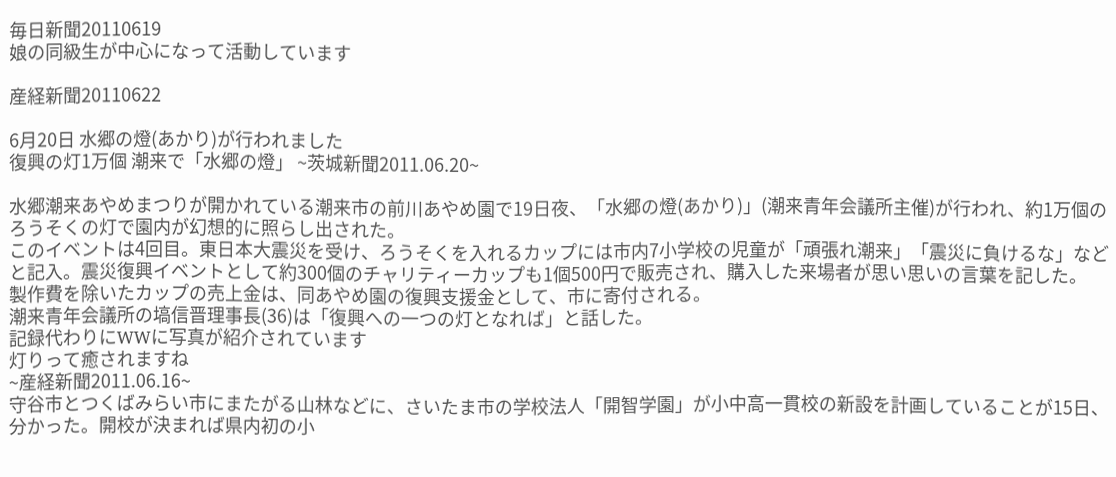毎日新聞20110619
娘の同級生が中心になって活動しています

産経新聞20110622

6月20日 水郷の燈(あかり)が行われました
復興の灯1万個 潮来で「水郷の燈」 ~茨城新聞2011.06.20~

水郷潮来あやめまつりが開かれている潮来市の前川あやめ園で19日夜、「水郷の燈(あかり)」(潮来青年会議所主催)が行われ、約1万個のろうそくの灯で園内が幻想的に照らし出された。
このイベントは4回目。東日本大震災を受け、ろうそくを入れるカップには市内7小学校の児童が「頑張れ潮来」「震災に負けるな」などと記入。震災復興イベントとして約300個のチャリティーカップも1個500円で販売され、購入した来場者が思い思いの言葉を記した。
製作費を除いたカップの売上金は、同あやめ園の復興支援金として、市に寄付される。
潮来青年会議所の塙信晋理事長(36)は「復興への一つの灯となれば」と話した。
記録代わりにWWに写真が紹介されています
灯りって癒されますね
~産経新聞2011.06.16~
守谷市とつくばみらい市にまたがる山林などに、さいたま市の学校法人「開智学園」が小中高一貫校の新設を計画していることが15日、分かった。開校が決まれば県内初の小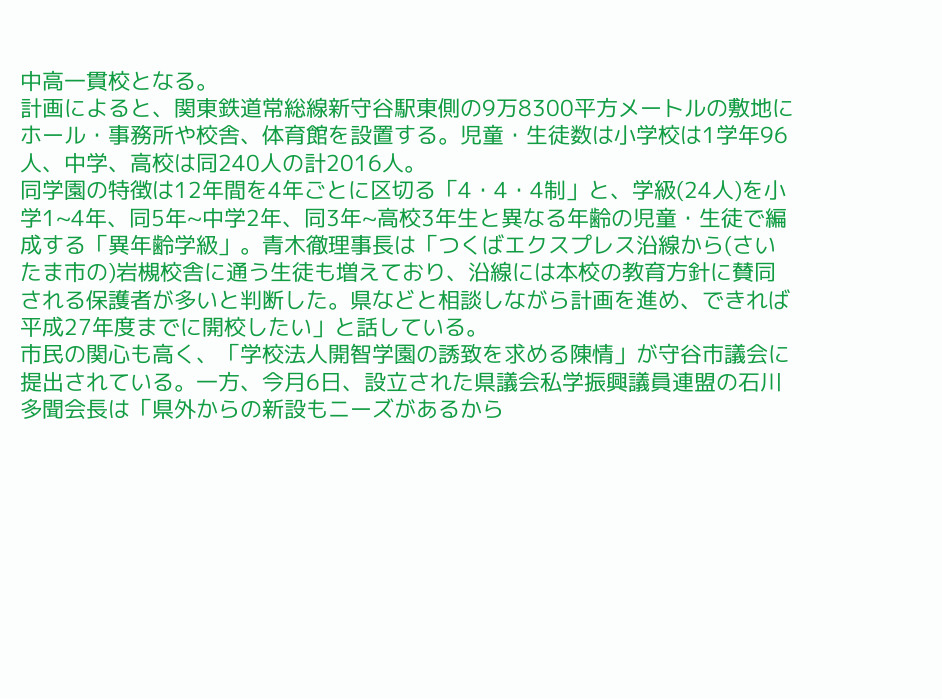中高一貫校となる。
計画によると、関東鉄道常総線新守谷駅東側の9万8300平方メートルの敷地にホール・事務所や校舎、体育館を設置する。児童・生徒数は小学校は1学年96人、中学、高校は同240人の計2016人。
同学園の特徴は12年間を4年ごとに区切る「4・4・4制」と、学級(24人)を小学1~4年、同5年~中学2年、同3年~高校3年生と異なる年齢の児童・生徒で編成する「異年齢学級」。青木徹理事長は「つくばエクスプレス沿線から(さいたま市の)岩槻校舎に通う生徒も増えており、沿線には本校の教育方針に賛同される保護者が多いと判断した。県などと相談しながら計画を進め、できれば平成27年度までに開校したい」と話している。
市民の関心も高く、「学校法人開智学園の誘致を求める陳情」が守谷市議会に提出されている。一方、今月6日、設立された県議会私学振興議員連盟の石川多聞会長は「県外からの新設もニーズがあるから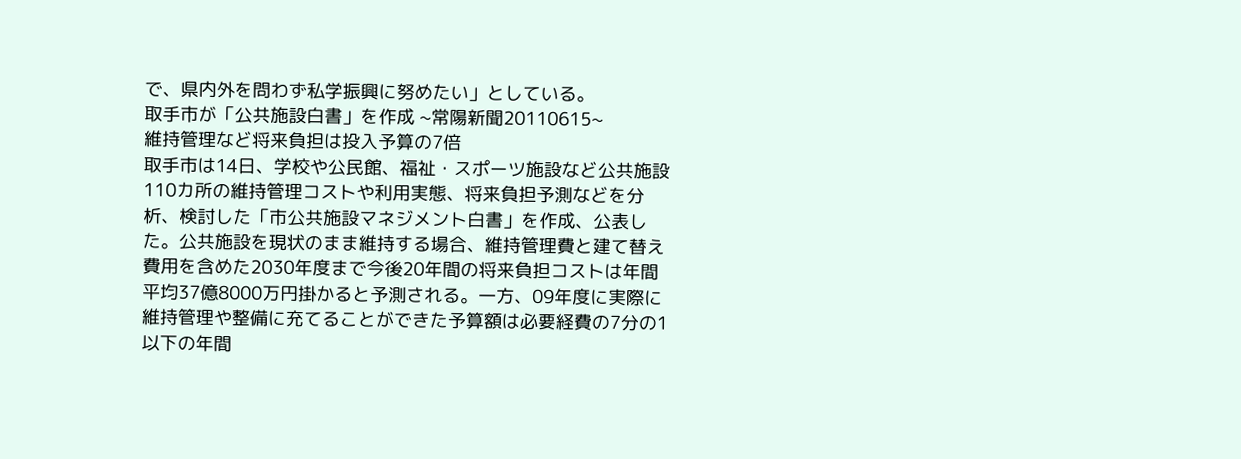で、県内外を問わず私学振興に努めたい」としている。
取手市が「公共施設白書」を作成 ~常陽新聞20110615~
維持管理など将来負担は投入予算の7倍
取手市は14日、学校や公民館、福祉・スポーツ施設など公共施設110カ所の維持管理コストや利用実態、将来負担予測などを分析、検討した「市公共施設マネジメント白書」を作成、公表した。公共施設を現状のまま維持する場合、維持管理費と建て替え費用を含めた2030年度まで今後20年間の将来負担コストは年間平均37億8000万円掛かると予測される。一方、09年度に実際に維持管理や整備に充てることができた予算額は必要経費の7分の1以下の年間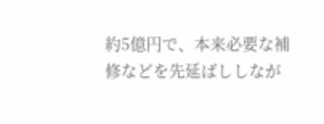約5億円で、本来必要な補修などを先延ばししなが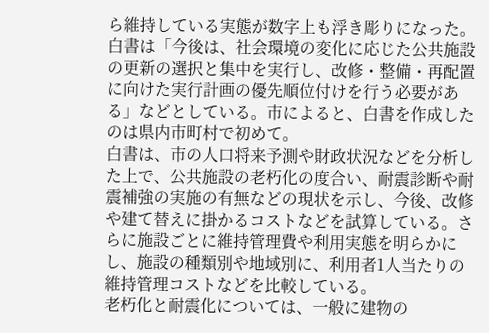ら維持している実態が数字上も浮き彫りになった。
白書は「今後は、社会環境の変化に応じた公共施設の更新の選択と集中を実行し、改修・整備・再配置に向けた実行計画の優先順位付けを行う必要がある」などとしている。市によると、白書を作成したのは県内市町村で初めて。
白書は、市の人口将来予測や財政状況などを分析した上で、公共施設の老朽化の度合い、耐震診断や耐震補強の実施の有無などの現状を示し、今後、改修や建て替えに掛かるコストなどを試算している。さらに施設ごとに維持管理費や利用実態を明らかにし、施設の種類別や地域別に、利用者1人当たりの維持管理コストなどを比較している。
老朽化と耐震化については、一般に建物の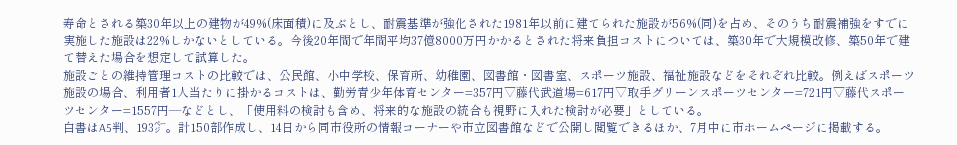寿命とされる築30年以上の建物が49%(床面積)に及ぶとし、耐震基準が強化された1981年以前に建てられた施設が56%(同)を占め、そのうち耐震補強をすでに実施した施設は22%しかないとしている。今後20年間で年間平均37億8000万円かかるとされた将来負担コストについては、築30年で大規模改修、築50年で建て替えた場合を想定して試算した。
施設ごとの維持管理コストの比較では、公民館、小中学校、保育所、幼稚園、図書館・図書室、スポーツ施設、福祉施設などをそれぞれ比較。例えばスポーツ施設の場合、利用者1人当たりに掛かるコストは、勤労青少年体育センター=357円▽藤代武道場=617円▽取手グリーンスポーツセンター=721円▽藤代スポーツセンター=1557円―などとし、「使用料の検討も含め、将来的な施設の統合も視野に入れた検討が必要」としている。
白書はA5判、193㌻。計150部作成し、14日から同市役所の情報コーナーや市立図書館などで公開し閲覧できるほか、7月中に市ホームページに掲載する。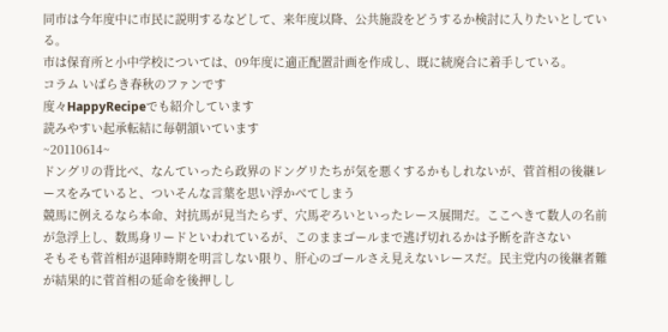同市は今年度中に市民に説明するなどして、来年度以降、公共施設をどうするか検討に入りたいとしている。
市は保育所と小中学校については、09年度に適正配置計画を作成し、既に統廃合に着手している。
コラム いばらき春秋のファンです
度々HappyRecipeでも紹介しています
読みやすい起承転結に毎朝頷いています
~20110614~
ドングリの背比べ、なんていったら政界のドングリたちが気を悪くするかもしれないが、菅首相の後継レースをみていると、ついそんな言葉を思い浮かべてしまう
競馬に例えるなら本命、対抗馬が見当たらず、穴馬ぞろいといったレース展開だ。ここへきて数人の名前が急浮上し、数馬身リードといわれているが、このままゴールまで逃げ切れるかは予断を許さない
そもそも菅首相が退陣時期を明言しない限り、肝心のゴールさえ見えないレースだ。民主党内の後継者難が結果的に菅首相の延命を後押しし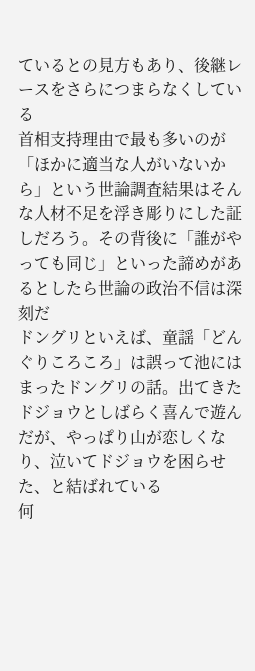ているとの見方もあり、後継レースをさらにつまらなくしている
首相支持理由で最も多いのが「ほかに適当な人がいないから」という世論調査結果はそんな人材不足を浮き彫りにした証しだろう。その背後に「誰がやっても同じ」といった諦めがあるとしたら世論の政治不信は深刻だ
ドングリといえば、童謡「どんぐりころころ」は誤って池にはまったドングリの話。出てきたドジョウとしばらく喜んで遊んだが、やっぱり山が恋しくなり、泣いてドジョウを困らせた、と結ばれている
何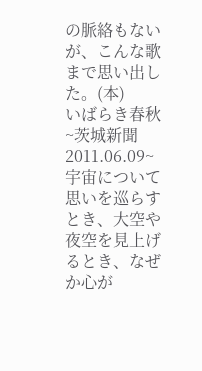の脈絡もないが、こんな歌まで思い出した。(本)
いばらき春秋 ~茨城新聞2011.06.09~
宇宙について思いを巡らすとき、大空や夜空を見上げるとき、なぜか心が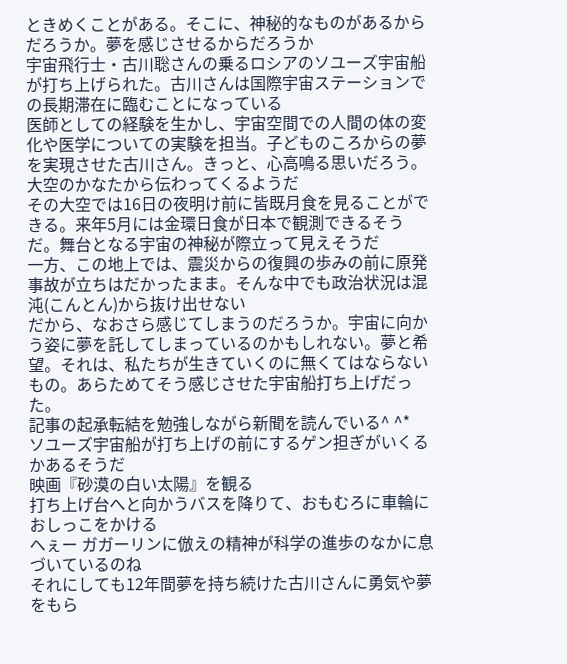ときめくことがある。そこに、神秘的なものがあるからだろうか。夢を感じさせるからだろうか
宇宙飛行士・古川聡さんの乗るロシアのソユーズ宇宙船が打ち上げられた。古川さんは国際宇宙ステーションでの長期滞在に臨むことになっている
医師としての経験を生かし、宇宙空間での人間の体の変化や医学についての実験を担当。子どものころからの夢を実現させた古川さん。きっと、心高鳴る思いだろう。大空のかなたから伝わってくるようだ
その大空では16日の夜明け前に皆既月食を見ることができる。来年5月には金環日食が日本で観測できるそうだ。舞台となる宇宙の神秘が際立って見えそうだ
一方、この地上では、震災からの復興の歩みの前に原発事故が立ちはだかったまま。そんな中でも政治状況は混沌(こんとん)から抜け出せない
だから、なおさら感じてしまうのだろうか。宇宙に向かう姿に夢を託してしまっているのかもしれない。夢と希望。それは、私たちが生きていくのに無くてはならないもの。あらためてそう感じさせた宇宙船打ち上げだった。
記事の起承転結を勉強しながら新聞を読んでいる^ ^*
ソユーズ宇宙船が打ち上げの前にするゲン担ぎがいくるかあるそうだ
映画『砂漠の白い太陽』を観る
打ち上げ台へと向かうバスを降りて、おもむろに車輪におしっこをかける
へぇー ガガーリンに倣えの精神が科学の進歩のなかに息づいているのね
それにしても12年間夢を持ち続けた古川さんに勇気や夢をもら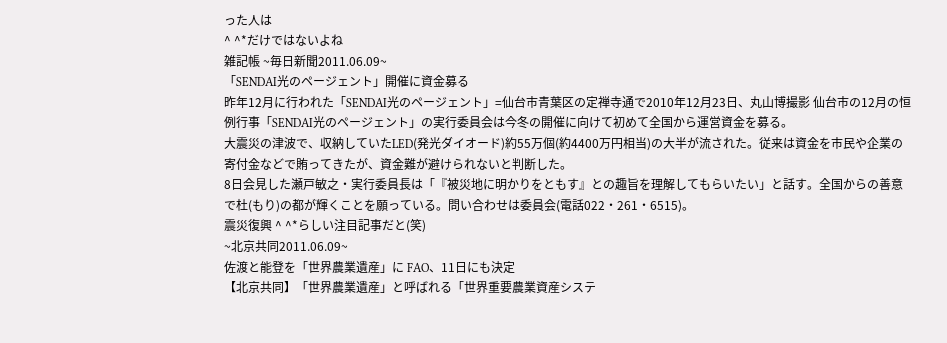った人は
^ ^*だけではないよね
雑記帳 ~毎日新聞2011.06.09~
「SENDAI光のページェント」開催に資金募る
昨年12月に行われた「SENDAI光のページェント」=仙台市青葉区の定禅寺通で2010年12月23日、丸山博撮影 仙台市の12月の恒例行事「SENDAI光のページェント」の実行委員会は今冬の開催に向けて初めて全国から運営資金を募る。
大震災の津波で、収納していたLED(発光ダイオード)約55万個(約4400万円相当)の大半が流された。従来は資金を市民や企業の寄付金などで賄ってきたが、資金難が避けられないと判断した。
8日会見した瀬戸敏之・実行委員長は「『被災地に明かりをともす』との趣旨を理解してもらいたい」と話す。全国からの善意で杜(もり)の都が輝くことを願っている。問い合わせは委員会(電話022・261・6515)。
震災復興 ^ ^*らしい注目記事だと(笑)
~北京共同2011.06.09~
佐渡と能登を「世界農業遺産」に FAO、11日にも決定
【北京共同】「世界農業遺産」と呼ばれる「世界重要農業資産システ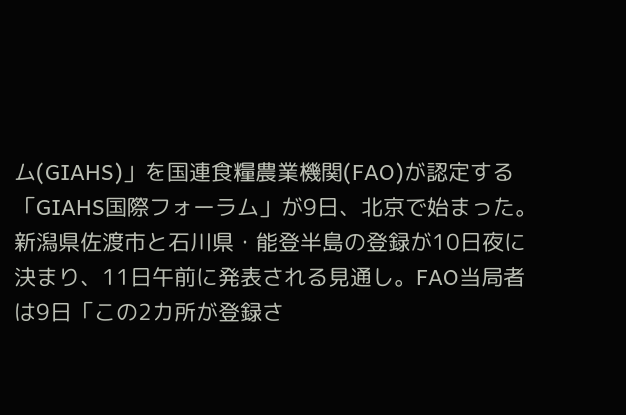ム(GIAHS)」を国連食糧農業機関(FAO)が認定する「GIAHS国際フォーラム」が9日、北京で始まった。新潟県佐渡市と石川県・能登半島の登録が10日夜に決まり、11日午前に発表される見通し。FAO当局者は9日「この2カ所が登録さ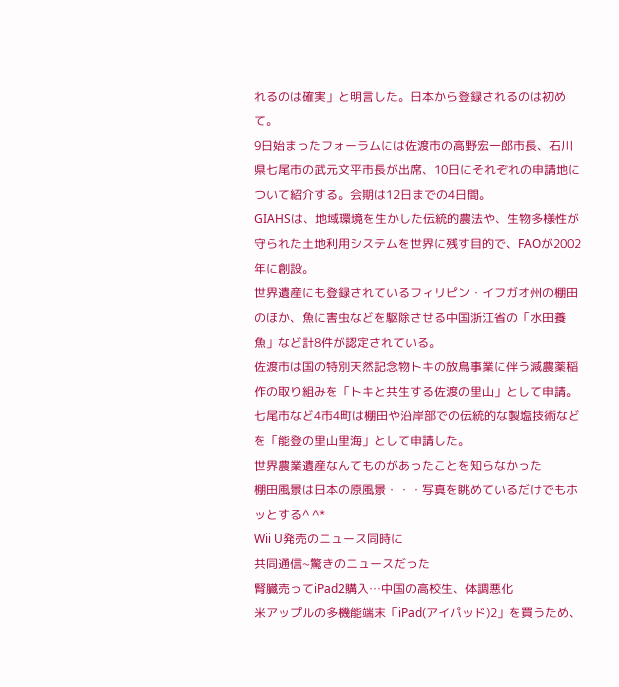れるのは確実」と明言した。日本から登録されるのは初めて。
9日始まったフォーラムには佐渡市の高野宏一郎市長、石川県七尾市の武元文平市長が出席、10日にそれぞれの申請地について紹介する。会期は12日までの4日間。
GIAHSは、地域環境を生かした伝統的農法や、生物多様性が守られた土地利用システムを世界に残す目的で、FAOが2002年に創設。
世界遺産にも登録されているフィリピン・イフガオ州の棚田のほか、魚に害虫などを駆除させる中国浙江省の「水田養魚」など計8件が認定されている。
佐渡市は国の特別天然記念物トキの放鳥事業に伴う減農薬稲作の取り組みを「トキと共生する佐渡の里山」として申請。七尾市など4市4町は棚田や沿岸部での伝統的な製塩技術などを「能登の里山里海」として申請した。
世界農業遺産なんてものがあったことを知らなかった
棚田風景は日本の原風景・・・写真を眺めているだけでもホッとする^ ^*
Wii U発売のニュース同時に
共同通信~驚きのニュースだった
腎臓売ってiPad2購入…中国の高校生、体調悪化
米アップルの多機能端末「iPad(アイパッド)2」を買うため、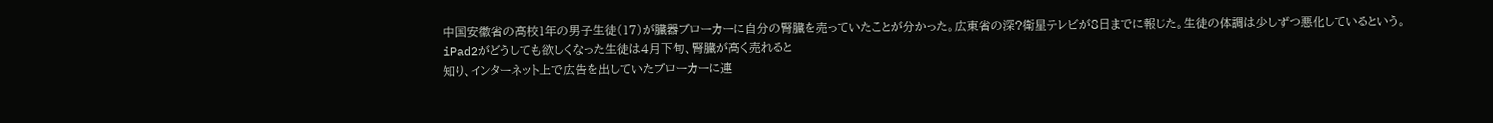中国安徽省の高校1年の男子生徒(17)が臓器ブローカーに自分の腎臓を売っていたことが分かった。広東省の深?衛星テレビが8日までに報じた。生徒の体調は少しずつ悪化しているという。
iPad2がどうしても欲しくなった生徒は4月下旬、腎臓が高く売れると
知り、インターネット上で広告を出していたブローカーに連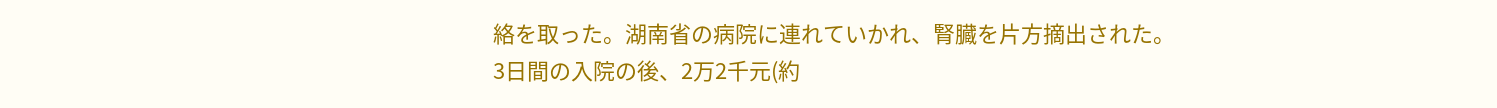絡を取った。湖南省の病院に連れていかれ、腎臓を片方摘出された。
3日間の入院の後、2万2千元(約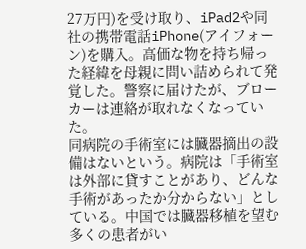27万円)を受け取り、iPad2や同社の携帯電話iPhone(アイフォーン)を購入。高価な物を持ち帰った経緯を母親に問い詰められて発覚した。警察に届けたが、ブローカーは連絡が取れなくなっていた。
同病院の手術室には臓器摘出の設備はないという。病院は「手術室は外部に貸すことがあり、どんな手術があったか分からない」としている。中国では臓器移植を望む多くの患者がい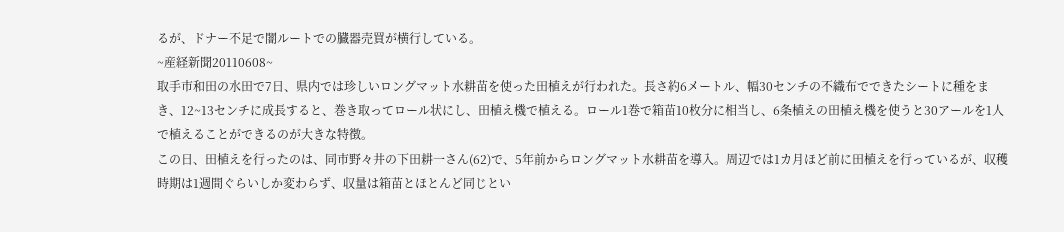るが、ドナー不足で闇ルートでの臓器売買が横行している。
~産経新聞20110608~
取手市和田の水田で7日、県内では珍しいロングマット水耕苗を使った田植えが行われた。長さ約6メートル、幅30センチの不織布でできたシートに種をまき、12~13センチに成長すると、巻き取ってロール状にし、田植え機で植える。ロール1巻で箱苗10枚分に相当し、6条植えの田植え機を使うと30アールを1人で植えることができるのが大きな特徴。
この日、田植えを行ったのは、同市野々井の下田耕一さん(62)で、5年前からロングマット水耕苗を導入。周辺では1カ月ほど前に田植えを行っているが、収穫時期は1週間ぐらいしか変わらず、収量は箱苗とほとんど同じとい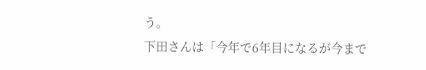う。
下田さんは「今年で6年目になるが今まで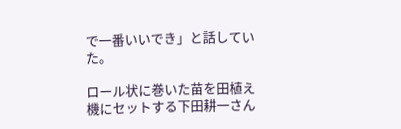で一番いいでき」と話していた。

ロール状に巻いた苗を田植え機にセットする下田耕一さん